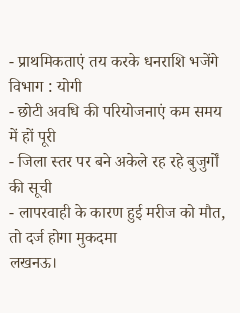- प्राथमिकताएं तय करके धनराशि भजेंगे विभाग : योगी
- छोटी अवधि की परियोजनाएं कम समय में हों पूरी
- जिला स्तर पर बने अकेले रह रहे बुजुर्गों की सूची
- लापरवाही के कारण हुई मरीज को मौत, तो दर्ज होगा मुकदमा
लखनऊ।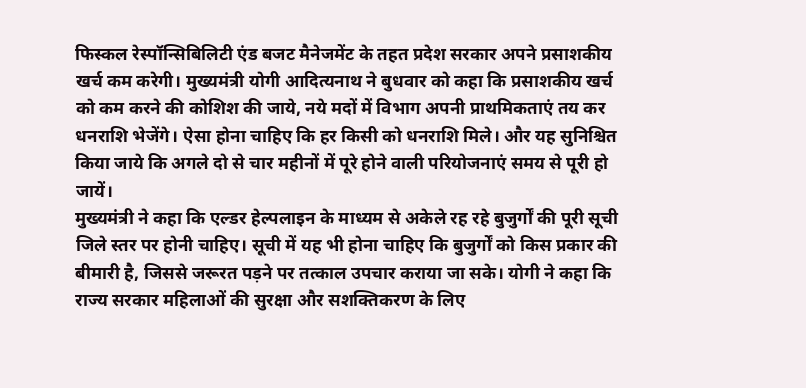फिस्कल रेस्पॉन्सिबिलिटी एंड बजट मैनेजमेंट के तहत प्रदेश सरकार अपने प्रसाशकीय खर्च कम करेगी। मुख्यमंत्री योगी आदित्यनाथ ने बुधवार को कहा कि प्रसाशकीय खर्च को कम करने की कोशिश की जाये, नये मदों में विभाग अपनी प्राथमिकताएं तय कर धनराशि भेजेंगे। ऐसा होना चाहिए कि हर किसी को धनराशि मिले। और यह सुनिश्चित किया जाये कि अगले दो से चार महीनों में पूरे होने वाली परियोजनाएं समय से पूरी हो जायें।
मुख्यमंत्री ने कहा कि एल्डर हेल्पलाइन के माध्यम से अकेले रह रहे बुजुर्गों की पूरी सूची जिले स्तर पर होनी चाहिए। सूची में यह भी होना चाहिए कि बुजुर्गों को किस प्रकार की बीमारी है, जिससे जरूरत पड़ने पर तत्काल उपचार कराया जा सके। योगी ने कहा कि राज्य सरकार महिलाओं की सुरक्षा और सशक्तिकरण के लिए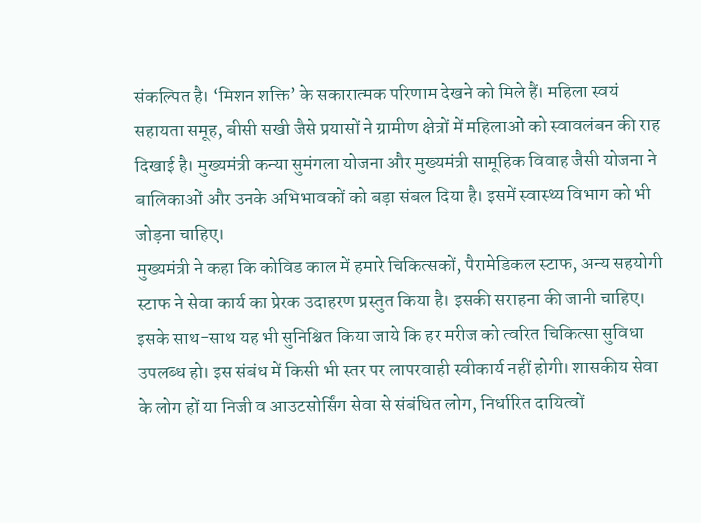संकल्पित है। ‘मिशन शक्ति’ के सकारात्मक परिणाम देखने को मिले हैं। महिला स्वयं सहायता समूह, बीसी सखी जैसे प्रयासों ने ग्रामीण क्षेत्रों में महिलाओं को स्वावलंबन की राह दिखाई है। मुख्यमंत्री कन्या सुमंगला योजना और मुख्यमंत्री सामूहिक विवाह जैसी योजना ने बालिकाओं और उनके अभिभावकों को बड़ा संबल दिया है। इसमें स्वास्थ्य विभाग को भी जोड़ना चाहिए।
मुख्यमंत्री ने कहा कि कोविड काल में हमारे चिकित्सकों, पैरामेडिकल स्टाफ, अन्य सहयोगी स्टाफ ने सेवा कार्य का प्रेरक उदाहरण प्रस्तुत किया है। इसकी सराहना की जानी चाहिए। इसके साथ-साथ यह भी सुनिश्चित किया जाये कि हर मरीज को त्वरित चिकित्सा सुविधा उपलब्ध हो। इस संबंध में किसी भी स्तर पर लापरवाही स्वीकार्य नहीं होगी। शासकीय सेवा के लोग हों या निजी व आउटसोर्सिंग सेवा से संबंधित लोग, निर्धारित दायित्वों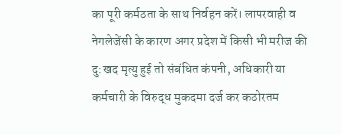का पूरी कर्मठता के साथ निर्वहन करें। लापरवाही व नेगलेजेंसी के कारण अगर प्रदेश में किसी भी मरीज की दु:खद मृत्यु हुई तो संबंधित कंपनी, अधिकारी या कर्मचारी के विरुद्ध मुकदमा दर्ज कर कठोरतम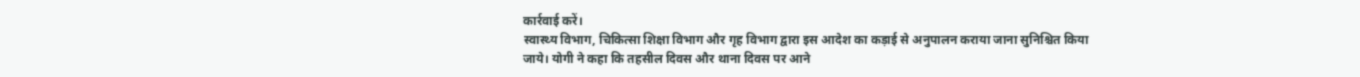कार्रवाई करें।
स्वास्थ्य विभाग, चिकित्सा शिक्षा विभाग और गृह विभाग द्वारा इस आदेश का कड़ाई से अनुपालन कराया जाना सुनिश्चित किया जाये। योगी ने कहा कि तहसील दिवस और थाना दिवस पर आने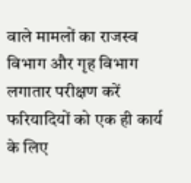वाले मामलों का राजस्व विभाग और गृह विभाग लगातार परीक्षण करें फरियादियों को एक ही कार्य के लिए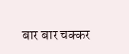बार बार चक्कर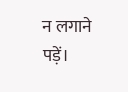न लगाने पड़ें।